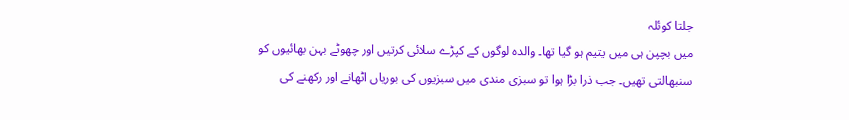جلتا کوئلہ
میں بچپن ہی میں یتیم ہو گیا تھا۔ والدہ لوگوں کے کپڑے سلائی کرتیں اور چھوٹے بہن بھائیوں کو سنبھالتی تھیں۔ جب ذرا بڑا ہوا تو سبزی مندی میں سبزیوں کی بوریاں اٹھانے اور رکھنے کی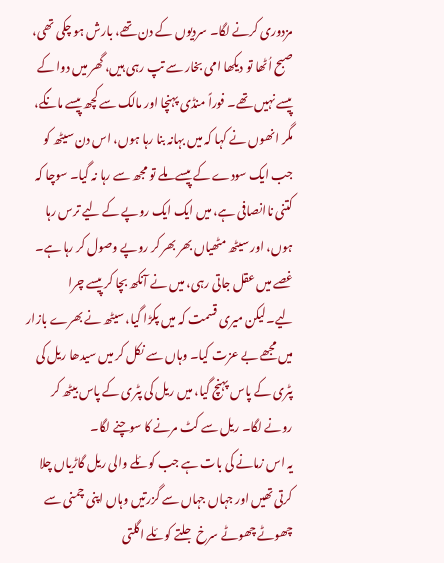مزدوری کرنے لگا۔ سردیوں کے دن تھے، بارش ہو چکی تھی، صبح اُٹھا تو دیکھا امی بخار سے تپ رہی ہیں، گھر میں دوا کے پیسے نہیں تھے۔ فوراً منڈی پہنچا اور مالک سے کچھ پیسے مانگے، مگر انھوں نے کہا کہ میں بہانہ بنا رہا ہوں، اس دن سیٹھ کو جب ایک سودے کے پیسے ملے تو مجھ سے رہا نہ گیا۔ سوچا کہ کتنی ناانصافی ہے، میں ایک ایک روپے کے لیے ترس رہا ہوں، اور سیٹھ مٹھیاں بھر بھر کر روپے وصول کر رہا ہے۔ غصے میں عقل جاتی رہی، میں نے آنکھ بچا کر پیسے چرا لیے۔لیکن میری قسمت کہ میں پکڑا گیا، سیٹھ نے بھرے بازار میں مجھے بے عزت کیا۔ وہاں سے نکل کر میں سیدھا ریل کی پٹری کے پاس پہنچ گیا، میں ریل کی پٹری کے پاس بیٹھ کر رونے لگا۔ ریل سے کٹ مرنے کا سوچنے لگا۔
یہ اس زمانے کی بات ہے جب کوئلے والی ریل گاڑیاں چلا کرتی تھیں اور جہاں جہاں سے گزرتیں وہاں اپنی چمنی سے چھوٹے چھوٹے سرخ جلتے کوئلے اگلتی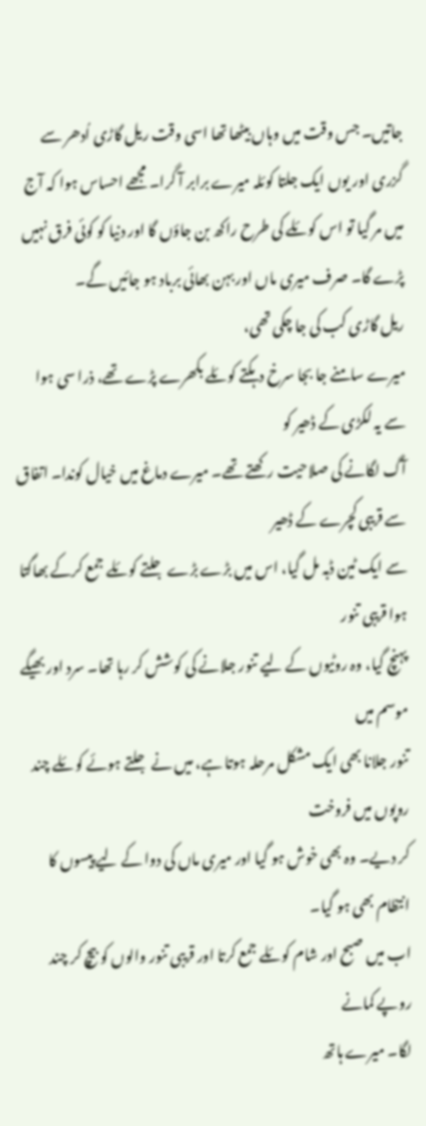جاتیں۔ جس وقت میں وہاں بیٹھا تھا اسی وقت ریل گاڑی اُدھر سے گزری اور یوں ایک جلتا کوئلہ میرے برابر آ گرا۔ مجھے احساس ہوا کہ آج میں مر گیا تو اس کوئلے کی طرح راکھ بن جاؤں گا اور دنیا کو کوئی فرق نہیں پڑے گا۔ صرف میری ماں اور بہن بھائی برباد ہو جائیں گے۔
ریل گاڑی کب کی جا چکی تھی،
میرے سامنے جا بجا سرخ دہکتے کوئلے بکھرے پڑے تھے، ذرا سی ہوا سے یہ لکڑی کے ڈھیر کو
آگ لگانے کی صلاحیت رکھتے تھے۔ میرے دماغ میں خیال کوندا۔ اتفاق سے قریبی کچرے کے ڈھیر
سے ایک ٹین ڈبہ مل گیا، اس میں بڑے بڑے جلتے کوئلے جمع کرکے بھاگتا ہوا قریبی تنور
پہنچ گیا، وہ روٹیوں کے لیے تنور جلانے کی کوشش کر رہا تھا۔ سرد اور بھیگے موسم میں
تنور جلانا بھی ایک مشکل مرحلہ ہوتا ہے، میں نے جلتے ہوئے کوئلے چند روپوں میں فروخت
کر دیے۔ وہ بھی خوش ہو گیا اور میری ماں کی دوا کے لیے پیسوں کا انتظام بھی ہو گیا۔
اب میں صبح اور شام کوئلے جمع کرتا اور قریبی تنور والوں کو بیچ کر چند روپے کمانے
لگا۔ میرے ہاتھ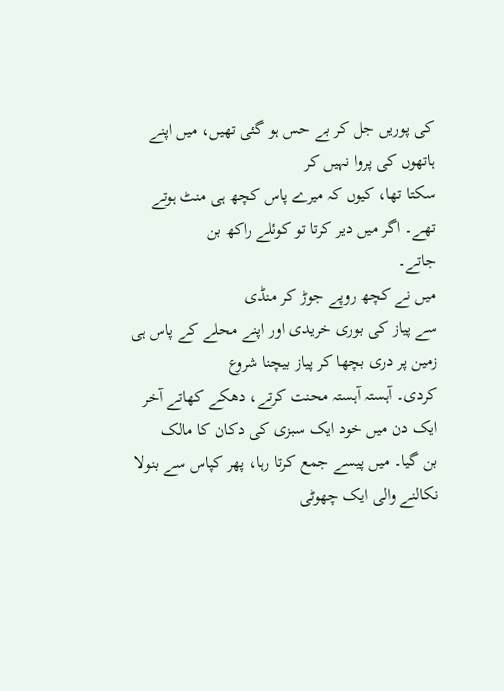کی پوریں جل کر بے حس ہو گئی تھیں، میں اپنے ہاتھوں کی پروا نہیں کر
سکتا تھا، کیوں کہ میرے پاس کچھ ہی منٹ ہوتے تھے۔ اگر میں دیر کرتا تو کوئلے راکھ بن
جاتے۔
میں نے کچھ روپے جوڑ کر منڈی
سے پیاز کی بوری خریدی اور اپنے محلے کے پاس ہی زمین پر دری بچھا کر پیاز بیچنا شروع
کردی۔ آہستہ آہستہ محنت کرتے، دھکے کھاتے آخر ایک دن میں خود ایک سبزی کی دکان کا مالک
بن گیا۔ میں پیسے جمع کرتا رہا، پھر کپاس سے بنولا نکالنے والی ایک چھوٹی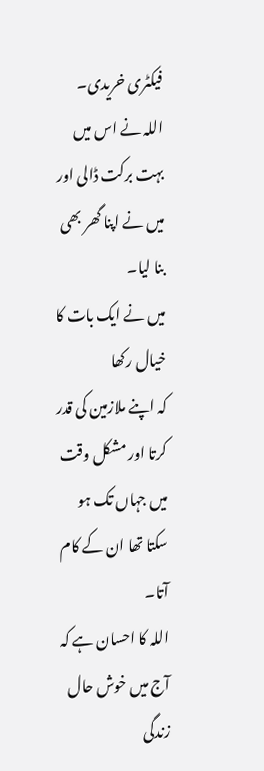فیکٹری خریدی۔
اللہ نے اس میں بہت برکت ڈالی اور میں نے اپنا گھر بھی بنا لیا۔
میں نے ایک بات کا خیال رکھا
کہ اپنے ملازمین کی قدر کرتا اور مشکل وقت میں جہاں تک ہو سکتا تھا ان کے کام آتا۔
اللہ کا احسان ہے کہ آج میں خوش حال زندگی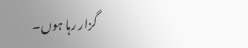گزار رہا ہوں۔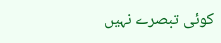کوئی تبصرے نہیں